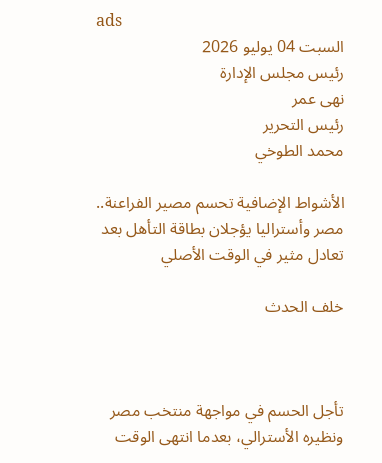ads
السبت 04 يوليو 2026
رئيس مجلس الإدارة
نهى عمر
رئيس التحرير
محمد الطوخي

الأشواط الإضافية تحسم مصير الفراعنة.. مصر وأستراليا يؤجلان بطاقة التأهل بعد تعادل مثير في الوقت الأصلي

خلف الحدث



تأجل الحسم في مواجهة منتخب مصر ونظيره الأسترالي، بعدما انتهى الوقت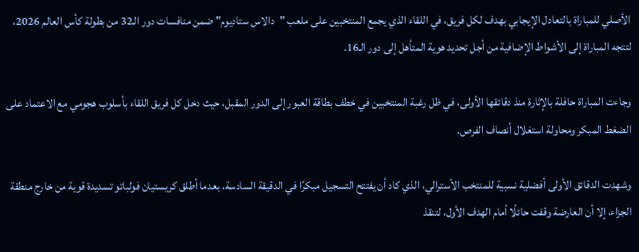الأصلي للمباراة بالتعادل الإيجابي بهدف لكل فريق، في اللقاء الذي يجمع المنتخبين على ملعب "دالاس ستاديوم" ضمن منافسات دور الـ32 من بطولة كأس العالم 2026، لتتجه المباراة إلى الأشواط الإضافية من أجل تحديد هوية المتأهل إلى دور الـ16.

وجاءت المباراة حافلة بالإثارة منذ دقائقها الأولى، في ظل رغبة المنتخبين في خطف بطاقة العبور إلى الدور المقبل، حيث دخل كل فريق اللقاء بأسلوب هجومي مع الاعتماد على الضغط المبكر ومحاولة استغلال أنصاف الفرص.

وشهدت الدقائق الأولى أفضلية نسبية للمنتخب الأسترالي، الذي كاد أن يفتتح التسجيل مبكرًا في الدقيقة السادسة، بعدما أطلق كريستيان فولباتو تسديدة قوية من خارج منطقة الجزاء، إلا أن العارضة وقفت حائلًا أمام الهدف الأول، لتنقذ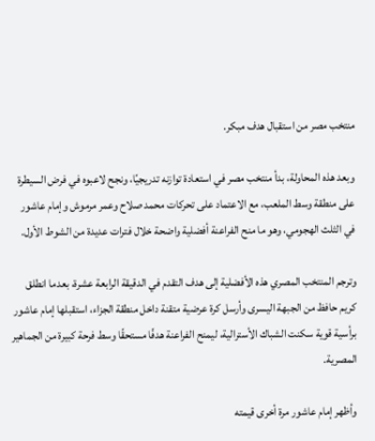منتخب مصر من استقبال هدف مبكر.

وبعد هذه المحاولة، بدأ منتخب مصر في استعادة توازنه تدريجيًا، ونجح لاعبوه في فرض السيطرة على منطقة وسط الملعب، مع الاعتماد على تحركات محمد صلاح وعمر مرموش وإمام عاشور في الثلث الهجومي، وهو ما منح الفراعنة أفضلية واضحة خلال فترات عديدة من الشوط الأول.

وترجم المنتخب المصري هذه الأفضلية إلى هدف التقدم في الدقيقة الرابعة عشرة، بعدما انطلق كريم حافظ من الجبهة اليسرى وأرسل كرة عرضية متقنة داخل منطقة الجزاء، استقبلها إمام عاشور برأسية قوية سكنت الشباك الأسترالية، ليمنح الفراعنة هدفًا مستحقًا وسط فرحة كبيرة من الجماهير المصرية.

وأظهر إمام عاشور مرة أخرى قيمته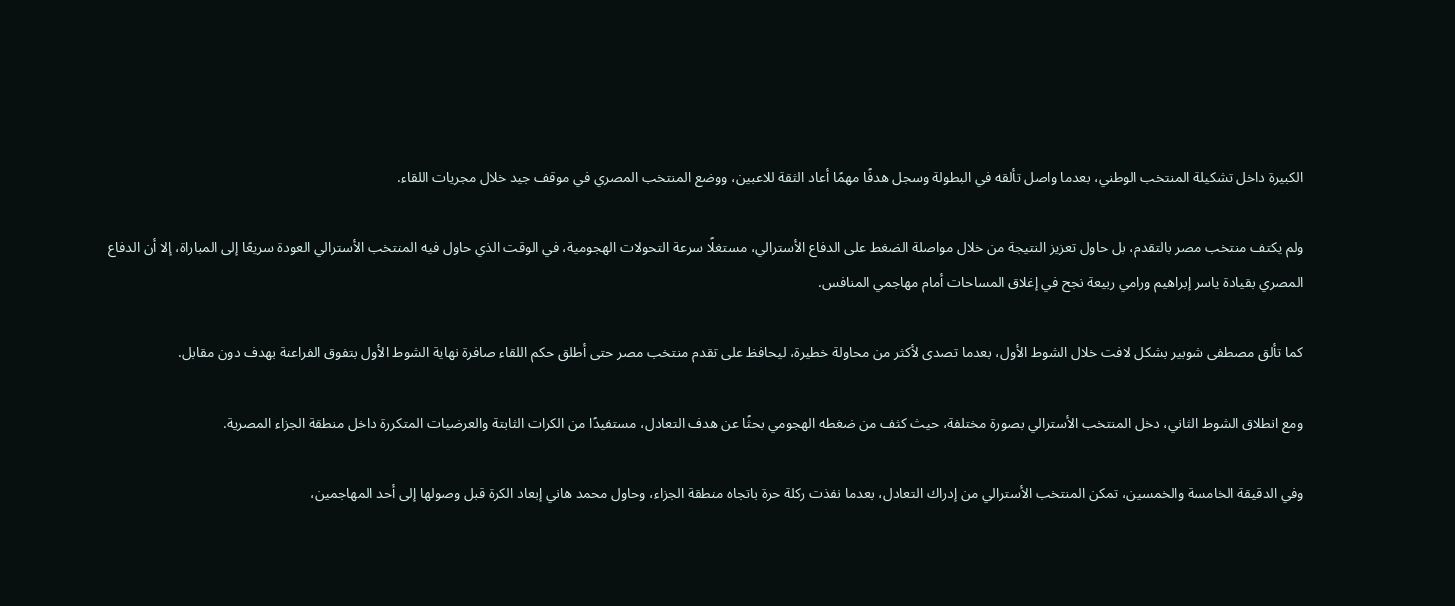الكبيرة داخل تشكيلة المنتخب الوطني، بعدما واصل تألقه في البطولة وسجل هدفًا مهمًا أعاد الثقة للاعبين، ووضع المنتخب المصري في موقف جيد خلال مجريات اللقاء.

ولم يكتف منتخب مصر بالتقدم، بل حاول تعزيز النتيجة من خلال مواصلة الضغط على الدفاع الأسترالي، مستغلًا سرعة التحولات الهجومية، في الوقت الذي حاول فيه المنتخب الأسترالي العودة سريعًا إلى المباراة، إلا أن الدفاع المصري بقيادة ياسر إبراهيم ورامي ربيعة نجح في إغلاق المساحات أمام مهاجمي المنافس.

كما تألق مصطفى شوبير بشكل لافت خلال الشوط الأول، بعدما تصدى لأكثر من محاولة خطيرة، ليحافظ على تقدم منتخب مصر حتى أطلق حكم اللقاء صافرة نهاية الشوط الأول بتفوق الفراعنة بهدف دون مقابل.

ومع انطلاق الشوط الثاني، دخل المنتخب الأسترالي بصورة مختلفة، حيث كثف من ضغطه الهجومي بحثًا عن هدف التعادل، مستفيدًا من الكرات الثابتة والعرضيات المتكررة داخل منطقة الجزاء المصرية.

وفي الدقيقة الخامسة والخمسين، تمكن المنتخب الأسترالي من إدراك التعادل، بعدما نفذت ركلة حرة باتجاه منطقة الجزاء، وحاول محمد هاني إبعاد الكرة قبل وصولها إلى أحد المهاجمين،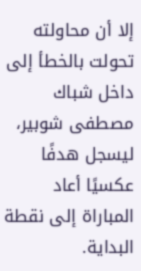إلا أن محاولته تحولت بالخطأ إلى داخل شباك مصطفى شوبير، ليسجل هدفًا عكسيًا أعاد المباراة إلى نقطة البداية.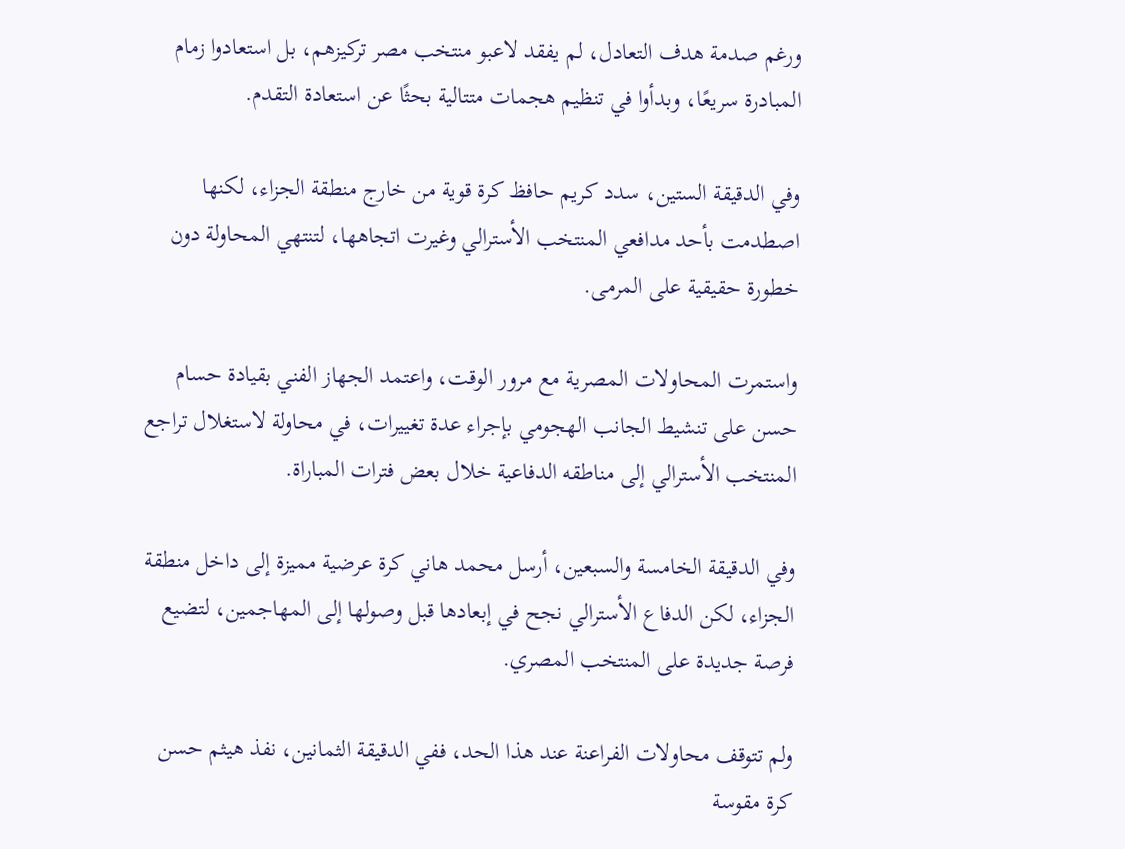ورغم صدمة هدف التعادل، لم يفقد لاعبو منتخب مصر تركيزهم، بل استعادوا زمام المبادرة سريعًا، وبدأوا في تنظيم هجمات متتالية بحثًا عن استعادة التقدم.

وفي الدقيقة الستين، سدد كريم حافظ كرة قوية من خارج منطقة الجزاء، لكنها اصطدمت بأحد مدافعي المنتخب الأسترالي وغيرت اتجاهها، لتنتهي المحاولة دون خطورة حقيقية على المرمى.

واستمرت المحاولات المصرية مع مرور الوقت، واعتمد الجهاز الفني بقيادة حسام حسن على تنشيط الجانب الهجومي بإجراء عدة تغييرات، في محاولة لاستغلال تراجع المنتخب الأسترالي إلى مناطقه الدفاعية خلال بعض فترات المباراة.

وفي الدقيقة الخامسة والسبعين، أرسل محمد هاني كرة عرضية مميزة إلى داخل منطقة الجزاء، لكن الدفاع الأسترالي نجح في إبعادها قبل وصولها إلى المهاجمين، لتضيع فرصة جديدة على المنتخب المصري.

ولم تتوقف محاولات الفراعنة عند هذا الحد، ففي الدقيقة الثمانين، نفذ هيثم حسن كرة مقوسة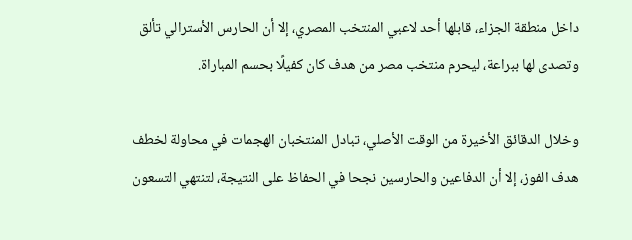داخل منطقة الجزاء، قابلها أحد لاعبي المنتخب المصري، إلا أن الحارس الأسترالي تألق وتصدى لها ببراعة، ليحرم منتخب مصر من هدف كان كفيلًا بحسم المباراة.

وخلال الدقائق الأخيرة من الوقت الأصلي، تبادل المنتخبان الهجمات في محاولة لخطف هدف الفوز، إلا أن الدفاعين والحارسين نجحا في الحفاظ على النتيجة، لتنتهي التسعون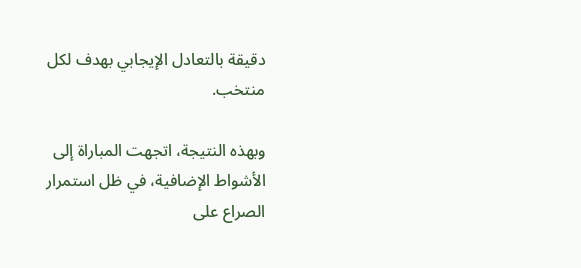دقيقة بالتعادل الإيجابي بهدف لكل منتخب.

وبهذه النتيجة، اتجهت المباراة إلى الأشواط الإضافية، في ظل استمرار الصراع على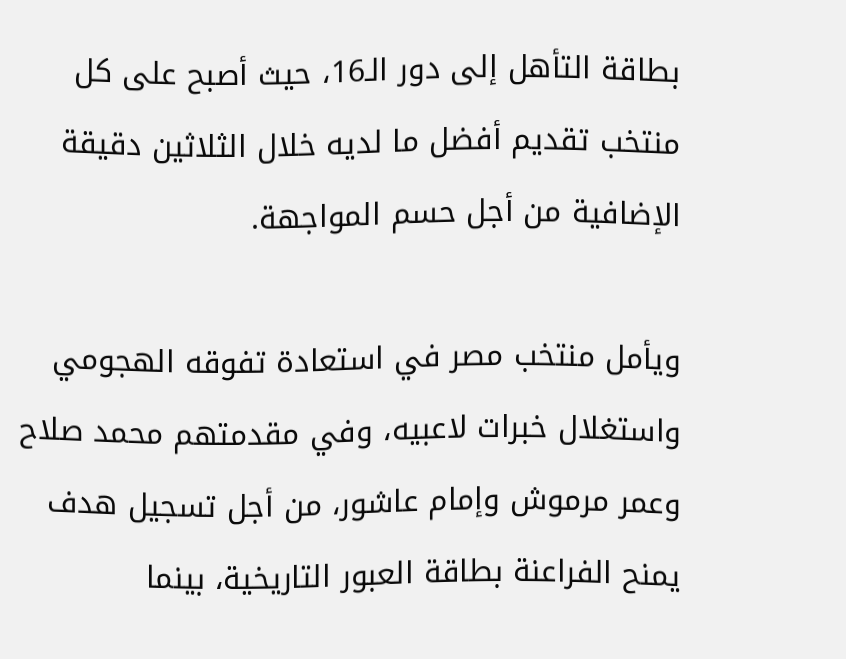بطاقة التأهل إلى دور الـ16، حيث أصبح على كل منتخب تقديم أفضل ما لديه خلال الثلاثين دقيقة الإضافية من أجل حسم المواجهة.

ويأمل منتخب مصر في استعادة تفوقه الهجومي واستغلال خبرات لاعبيه، وفي مقدمتهم محمد صلاح وعمر مرموش وإمام عاشور، من أجل تسجيل هدف يمنح الفراعنة بطاقة العبور التاريخية، بينما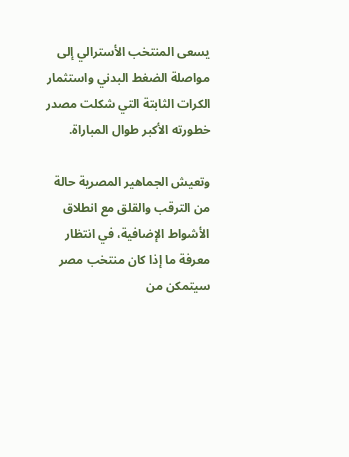يسعى المنتخب الأسترالي إلى مواصلة الضغط البدني واستثمار الكرات الثابتة التي شكلت مصدر خطورته الأكبر طوال المباراة.

وتعيش الجماهير المصرية حالة من الترقب والقلق مع انطلاق الأشواط الإضافية، في انتظار معرفة ما إذا كان منتخب مصر سيتمكن من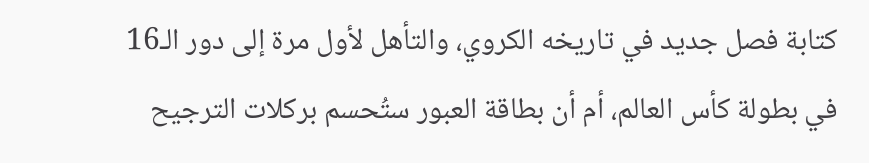كتابة فصل جديد في تاريخه الكروي، والتأهل لأول مرة إلى دور الـ16 في بطولة كأس العالم، أم أن بطاقة العبور ستُحسم بركلات الترجيح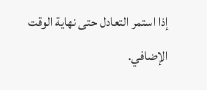إذا استمر التعادل حتى نهاية الوقت الإضافي.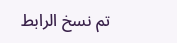تم نسخ الرابط